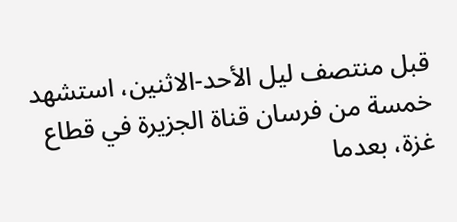قبل منتصف ليل الأحد-الاثنين، استشهد خمسة من فرسان قناة الجزيرة في قطاع غزة، بعدما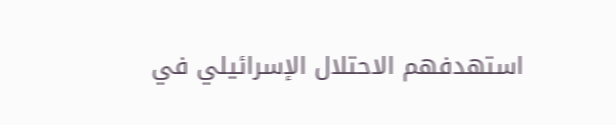استهدفهم الاحتلال الإسرائيلي في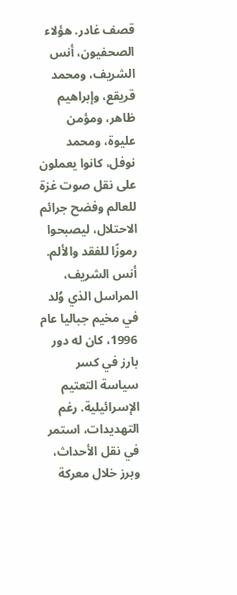قصف غادر. هؤلاء الصحفيون، أنس الشريف، ومحمد قريقع، وإبراهيم ظاهر، ومؤمن عليوة، ومحمد نوفل، كانوا يعملون على نقل صوت غزة للعالم وفضح جرائم الاحتلال، ليصبحوا رموزًا للفقد والألم.
أنس الشريف، المراسل الذي وُلد في مخيم جباليا عام 1996، كان له دور بارز في كسر سياسة التعتيم الإسرائيلية. رغم التهديدات، استمر في نقل الأحداث، وبرز خلال معركة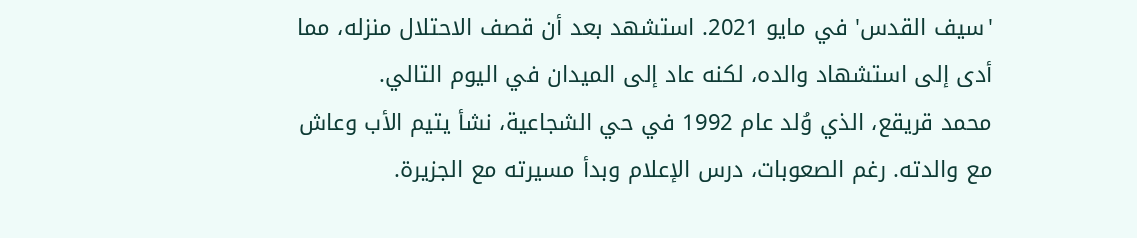'سيف القدس' في مايو 2021. استشهد بعد أن قصف الاحتلال منزله، مما أدى إلى استشهاد والده، لكنه عاد إلى الميدان في اليوم التالي.
محمد قريقع، الذي وُلد عام 1992 في حي الشجاعية، نشأ يتيم الأب وعاش مع والدته. رغم الصعوبات، درس الإعلام وبدأ مسيرته مع الجزيرة.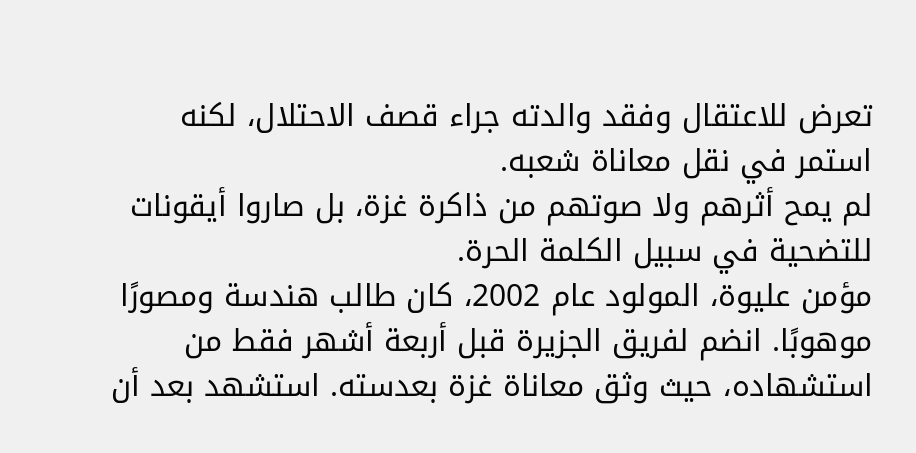تعرض للاعتقال وفقد والدته جراء قصف الاحتلال، لكنه استمر في نقل معاناة شعبه.
لم يمح أثرهم ولا صوتهم من ذاكرة غزة، بل صاروا أيقونات للتضحية في سبيل الكلمة الحرة.
مؤمن عليوة، المولود عام 2002، كان طالب هندسة ومصورًا موهوبًا. انضم لفريق الجزيرة قبل أربعة أشهر فقط من استشهاده، حيث وثق معاناة غزة بعدسته. استشهد بعد أن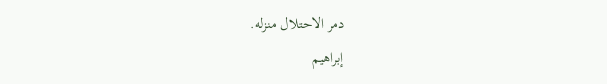دمر الاحتلال منزله.
إبراهيم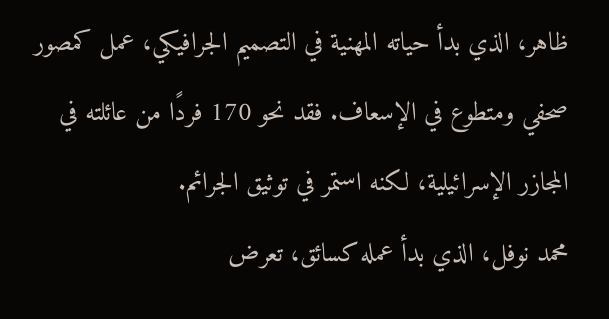ظاهر، الذي بدأ حياته المهنية في التصميم الجرافيكي، عمل كمصور صحفي ومتطوع في الإسعاف. فقد نحو 170 فردًا من عائلته في المجازر الإسرائيلية، لكنه استمر في توثيق الجرائم.
محمد نوفل، الذي بدأ عمله كسائق، تعرض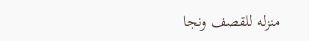منزله للقصف ونجا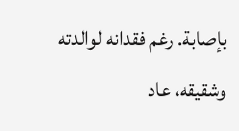بإصابة. رغم فقدانه لوالدته وشقيقه، عاد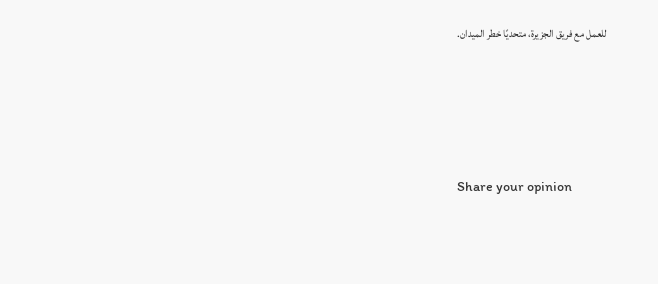للعمل مع فريق الجزيرة، متحديًا خطر الميدان.





Share your opinion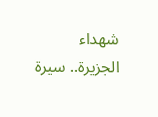شهداء الجزيرة.. سيرة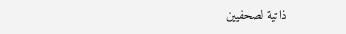ذاتية لصحفيين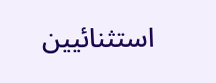استثنائيين